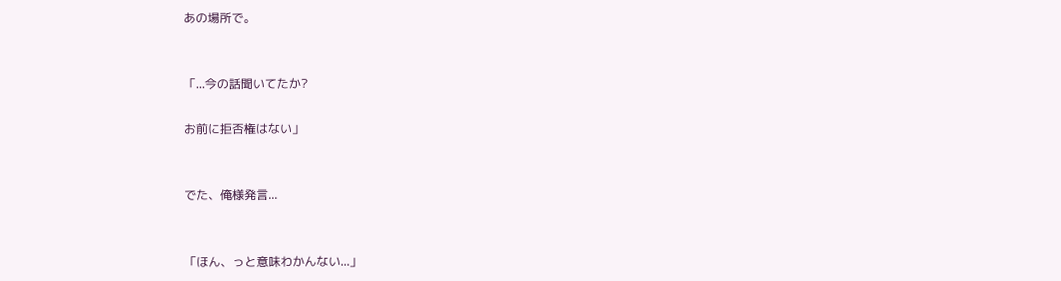あの場所で。


「...今の話聞いてたか?

お前に拒否権はない」


でた、俺様発言...


「ほん、っと意味わかんない...」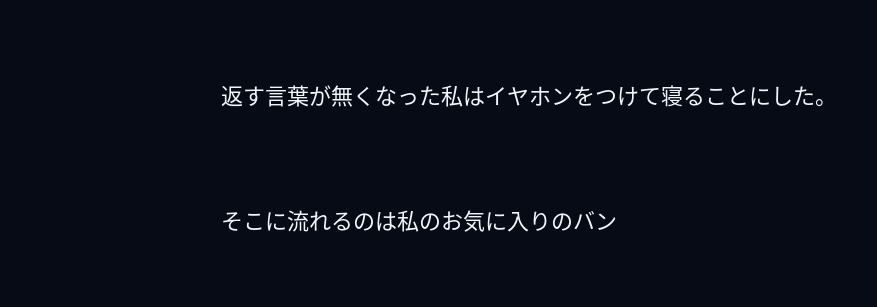返す言葉が無くなった私はイヤホンをつけて寝ることにした。


そこに流れるのは私のお気に入りのバン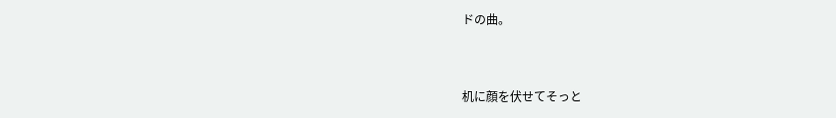ドの曲。


机に顔を伏せてそっと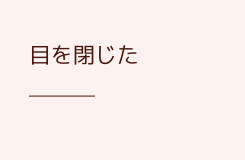目を閉じた───